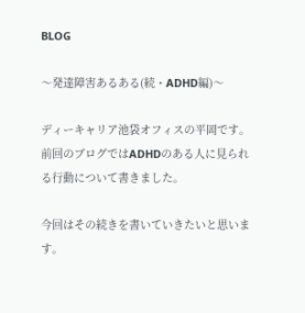BLOG

〜発達障害あるある(続・ADHD編)〜

ディーキャリア池袋オフィスの平岡です。 前回のブログではADHDのある人に見られる行動について書きました。

今回はその続きを書いていきたいと思います。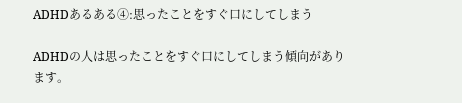ADHDあるある④:思ったことをすぐ口にしてしまう

ADHDの人は思ったことをすぐ口にしてしまう傾向があります。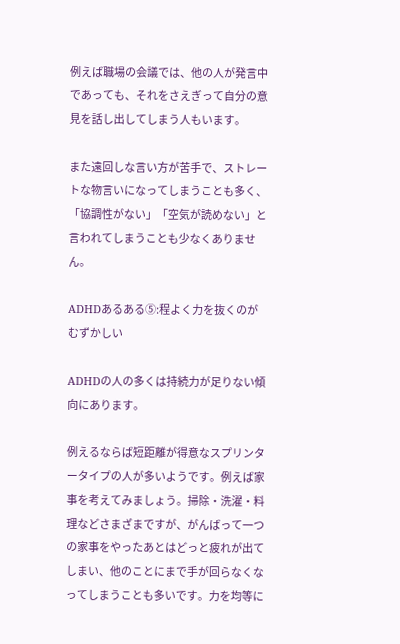例えば職場の会議では、他の人が発言中であっても、それをさえぎって自分の意見を話し出してしまう人もいます。

また遠回しな言い方が苦手で、ストレートな物言いになってしまうことも多く、「協調性がない」「空気が読めない」と言われてしまうことも少なくありません。

ADHDあるある⑤:程よく力を抜くのがむずかしい

ADHDの人の多くは持続力が足りない傾向にあります。

例えるならば短距離が得意なスプリンタータイプの人が多いようです。例えば家事を考えてみましょう。掃除・洗濯・料理などさまざまですが、がんばって一つの家事をやったあとはどっと疲れが出てしまい、他のことにまで手が回らなくなってしまうことも多いです。力を均等に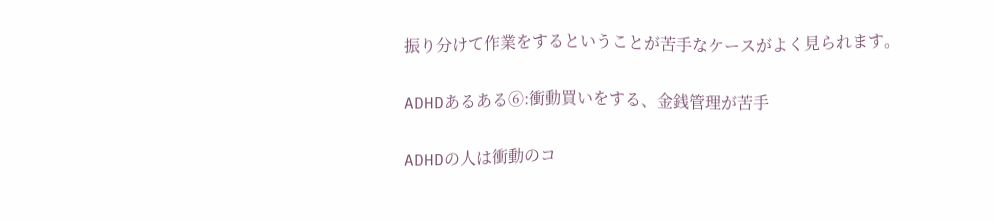振り分けて作業をするということが苦手なケースがよく見られます。

ADHDあるある⑥:衝動買いをする、金銭管理が苦手

ADHDの人は衝動のコ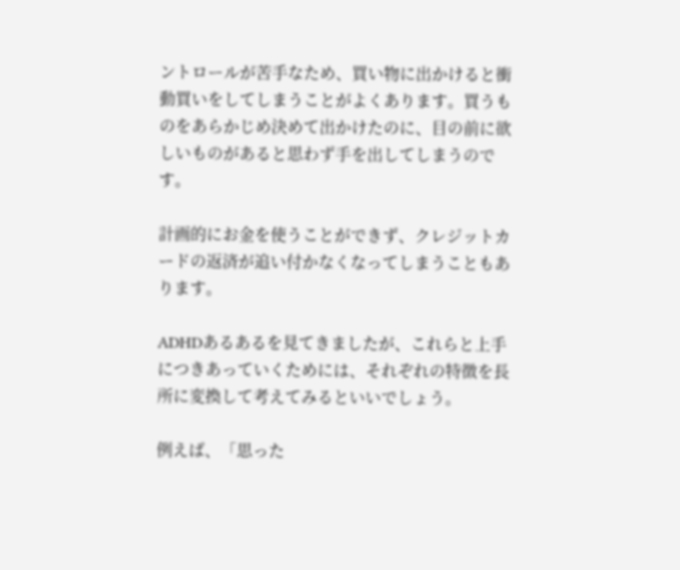ントロールが苦手なため、買い物に出かけると衝動買いをしてしまうことがよくあります。買うものをあらかじめ決めて出かけたのに、目の前に欲しいものがあると思わず手を出してしまうのです。

計画的にお金を使うことができず、クレジットカードの返済が追い付かなくなってしまうこともあります。

ADHDあるあるを見てきましたが、これらと上手につきあっていくためには、それぞれの特徴を長所に変換して考えてみるといいでしょう。

例えば、「思った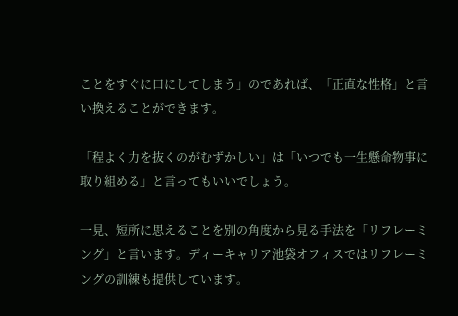ことをすぐに口にしてしまう」のであれば、「正直な性格」と言い換えることができます。

「程よく力を抜くのがむずかしい」は「いつでも一生懸命物事に取り組める」と言ってもいいでしょう。

一見、短所に思えることを別の角度から見る手法を「リフレーミング」と言います。ディーキャリア池袋オフィスではリフレーミングの訓練も提供しています。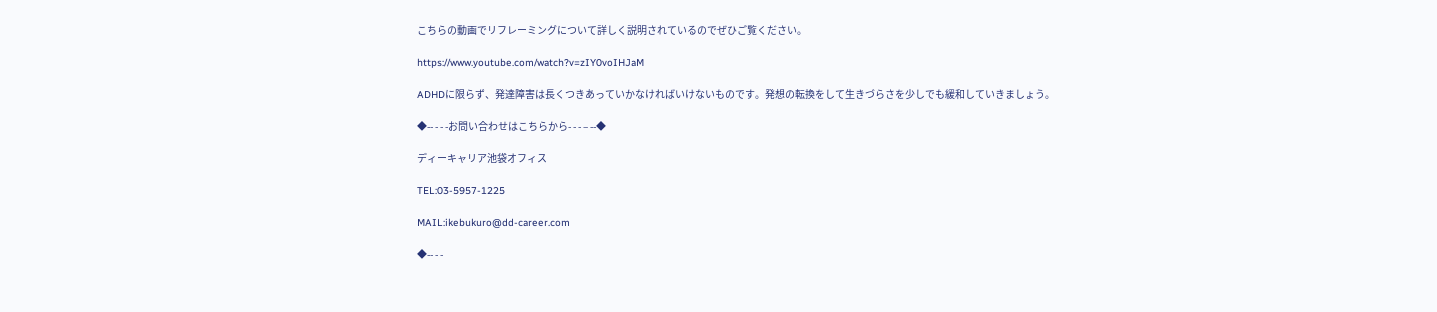こちらの動画でリフレーミングについて詳しく説明されているのでぜひご覧ください。

https://www.youtube.com/watch?v=zIY0voIHJaM

ADHDに限らず、発達障害は長くつきあっていかなければいけないものです。発想の転換をして生きづらさを少しでも緩和していきましょう。

◆-- - - -お問い合わせはこちらから- - - – --◆

ディーキャリア池袋オフィス

TEL:03-5957-1225

MAIL:ikebukuro@dd-career.com

◆-- - -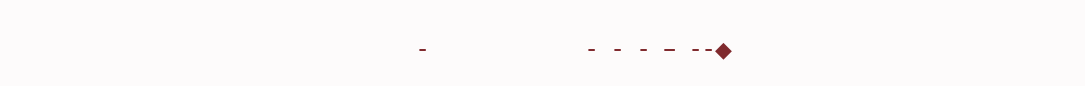-            - - - – --◆